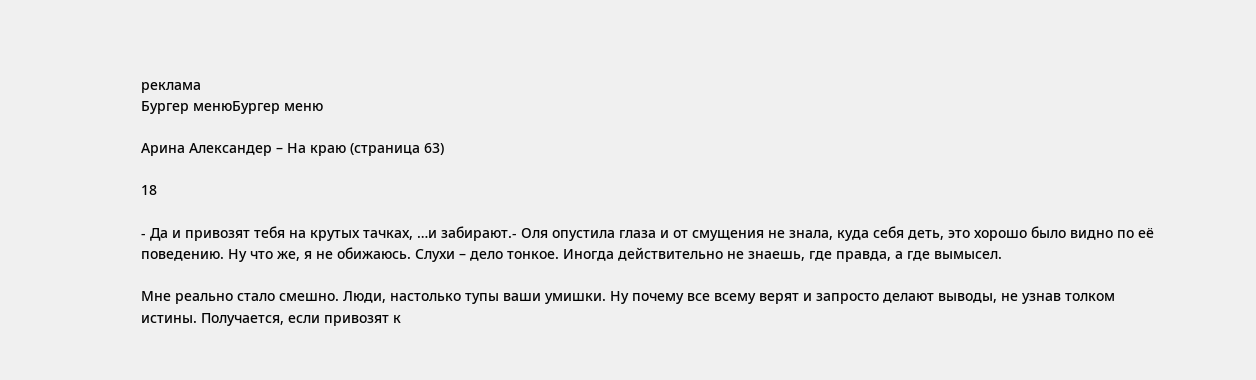реклама
Бургер менюБургер меню

Арина Александер – На краю (страница 63)

18

- Да и привозят тебя на крутых тачках, …и забирают.- Оля опустила глаза и от смущения не знала, куда себя деть, это хорошо было видно по её поведению. Ну что же, я не обижаюсь. Слухи – дело тонкое. Иногда действительно не знаешь, где правда, а где вымысел.

Мне реально стало смешно. Люди, настолько тупы ваши умишки. Ну почему все всему верят и запросто делают выводы, не узнав толком истины. Получается, если привозят к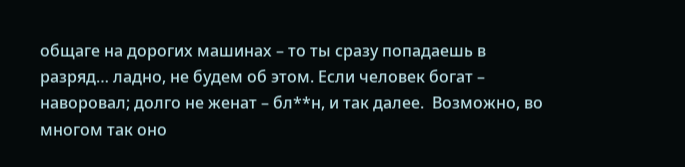общаге на дорогих машинах – то ты сразу попадаешь в разряд… ладно, не будем об этом. Если человек богат – наворовал; долго не женат – бл**н, и так далее.  Возможно, во многом так оно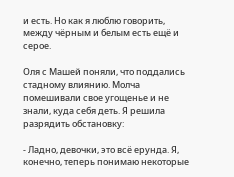и есть. Но как я люблю говорить, между чёрным и белым есть ещё и серое.

Оля с Машей поняли, что поддались стадному влиянию. Молча помешивали свое угощенье и не знали, куда себя деть. Я решила разрядить обстановку:

- Ладно, девочки, это всё ерунда. Я, конечно, теперь понимаю некоторые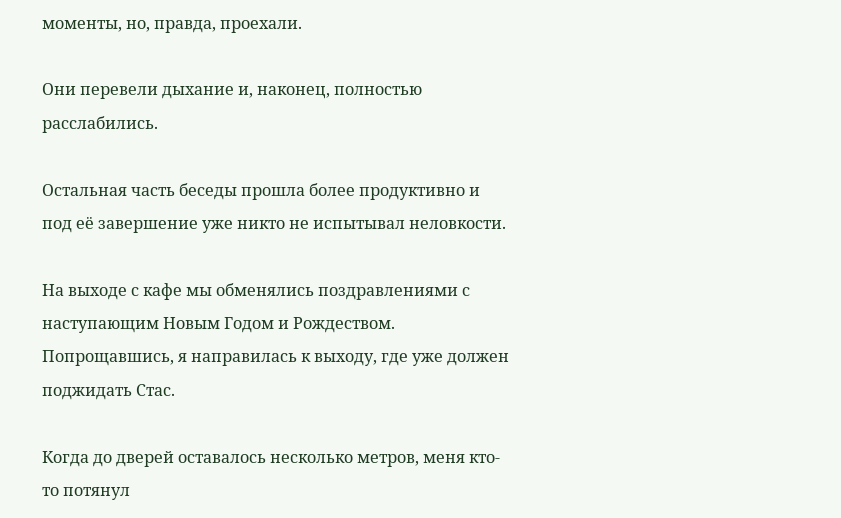моменты, но, правда, проехали.

Они перевели дыхание и, наконец, полностью расслабились.

Остальная часть беседы прошла более продуктивно и под её завершение уже никто не испытывал неловкости.

На выходе с кафе мы обменялись поздравлениями с наступающим Новым Годом и Рождеством. Попрощавшись, я направилась к выходу, где уже должен поджидать Стас.

Когда до дверей оставалось несколько метров, меня кто-то потянул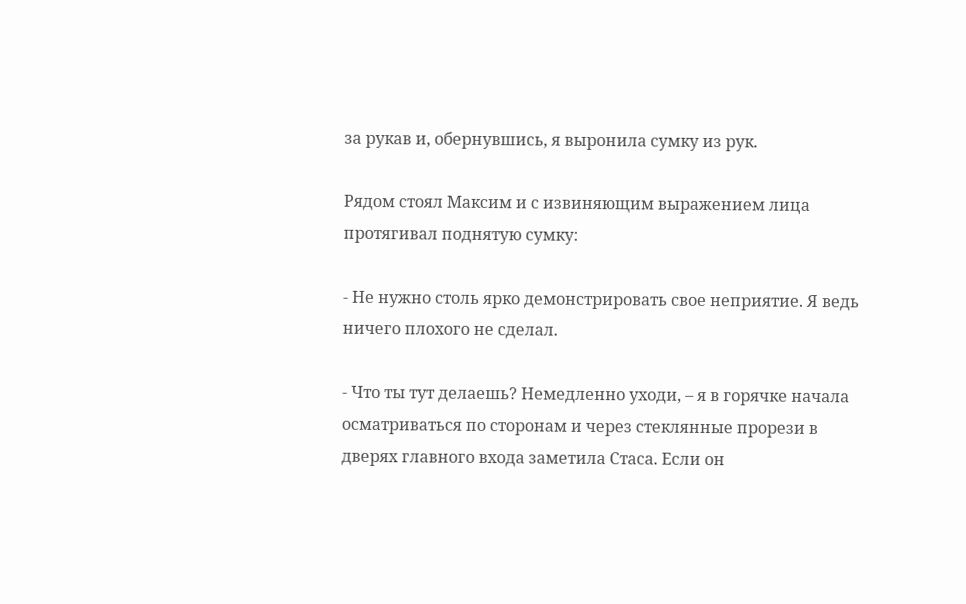за рукав и, обернувшись, я выронила сумку из рук.

Рядом стоял Максим и с извиняющим выражением лица протягивал поднятую сумку:

- Не нужно столь ярко демонстрировать свое неприятие. Я ведь ничего плохого не сделал.

- Что ты тут делаешь? Немедленно уходи, – я в горячке начала осматриваться по сторонам и через стеклянные прорези в дверях главного входа заметила Стаса. Если он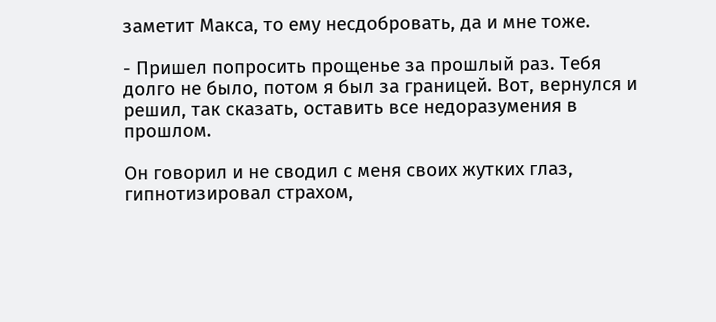заметит Макса, то ему несдобровать, да и мне тоже.

- Пришел попросить прощенье за прошлый раз. Тебя долго не было, потом я был за границей. Вот, вернулся и решил, так сказать, оставить все недоразумения в прошлом.

Он говорил и не сводил с меня своих жутких глаз, гипнотизировал страхом,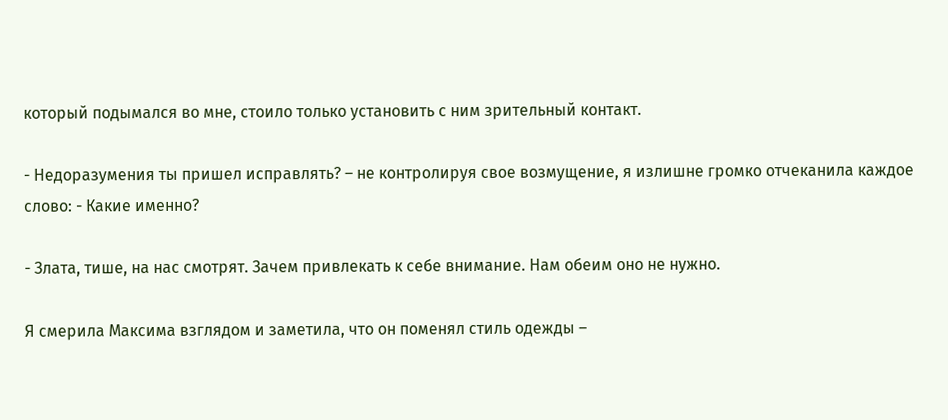который подымался во мне, стоило только установить с ним зрительный контакт.

- Недоразумения ты пришел исправлять? – не контролируя свое возмущение, я излишне громко отчеканила каждое слово: - Какие именно?

- Злата, тише, на нас смотрят. Зачем привлекать к себе внимание. Нам обеим оно не нужно.

Я смерила Максима взглядом и заметила, что он поменял стиль одежды –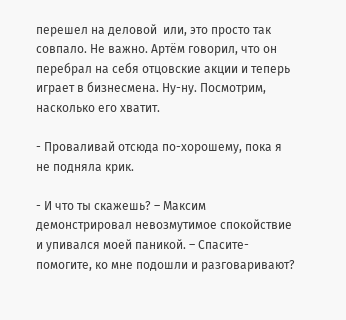перешел на деловой  или, это просто так совпало. Не важно. Артём говорил, что он перебрал на себя отцовские акции и теперь играет в бизнесмена. Ну-ну. Посмотрим, насколько его хватит.

- Проваливай отсюда по-хорошему, пока я не подняла крик.

- И что ты скажешь? – Максим демонстрировал невозмутимое спокойствие и упивался моей паникой. – Спасите-помогите, ко мне подошли и разговаривают?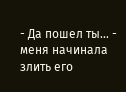- Да пошел ты… - меня начинала злить его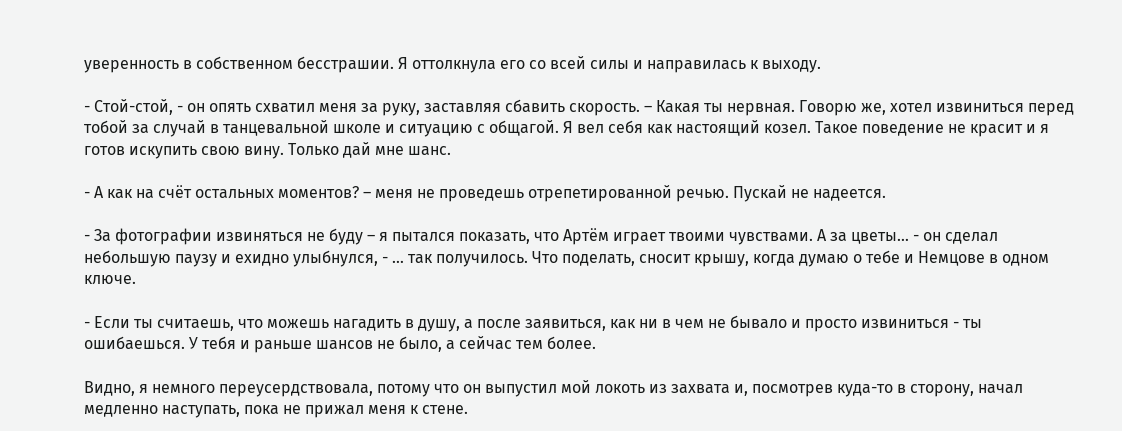уверенность в собственном бесстрашии. Я оттолкнула его со всей силы и направилась к выходу.

- Стой-стой, - он опять схватил меня за руку, заставляя сбавить скорость. – Какая ты нервная. Говорю же, хотел извиниться перед тобой за случай в танцевальной школе и ситуацию с общагой. Я вел себя как настоящий козел. Такое поведение не красит и я готов искупить свою вину. Только дай мне шанс.

- А как на счёт остальных моментов? – меня не проведешь отрепетированной речью. Пускай не надеется.

- За фотографии извиняться не буду – я пытался показать, что Артём играет твоими чувствами. А за цветы… - он сделал небольшую паузу и ехидно улыбнулся, - … так получилось. Что поделать, сносит крышу, когда думаю о тебе и Немцове в одном ключе.

- Если ты считаешь, что можешь нагадить в душу, а после заявиться, как ни в чем не бывало и просто извиниться - ты ошибаешься. У тебя и раньше шансов не было, а сейчас тем более.

Видно, я немного переусердствовала, потому что он выпустил мой локоть из захвата и, посмотрев куда-то в сторону, начал медленно наступать, пока не прижал меня к стене.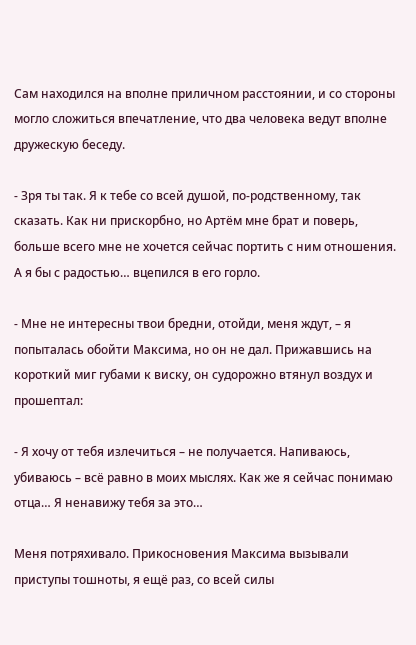Сам находился на вполне приличном расстоянии, и со стороны могло сложиться впечатление, что два человека ведут вполне дружескую беседу.

- Зря ты так. Я к тебе со всей душой, по-родственному, так сказать. Как ни прискорбно, но Артём мне брат и поверь, больше всего мне не хочется сейчас портить с ним отношения. А я бы с радостью… вцепился в его горло.

- Мне не интересны твои бредни, отойди, меня ждут, – я попыталась обойти Максима, но он не дал. Прижавшись на короткий миг губами к виску, он судорожно втянул воздух и прошептал:

- Я хочу от тебя излечиться – не получается. Напиваюсь, убиваюсь – всё равно в моих мыслях. Как же я сейчас понимаю отца… Я ненавижу тебя за это…

Меня потряхивало. Прикосновения Максима вызывали приступы тошноты, я ещё раз, со всей силы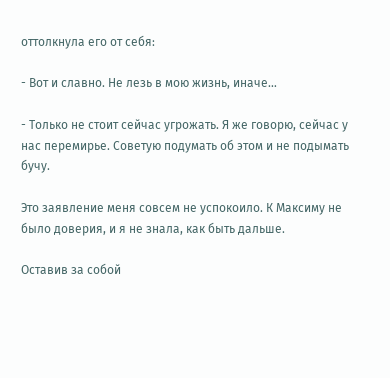оттолкнула его от себя:

- Вот и славно. Не лезь в мою жизнь, иначе…

- Только не стоит сейчас угрожать. Я же говорю, сейчас у нас перемирье. Советую подумать об этом и не подымать бучу.

Это заявление меня совсем не успокоило. К Максиму не было доверия, и я не знала, как быть дальше.

Оставив за собой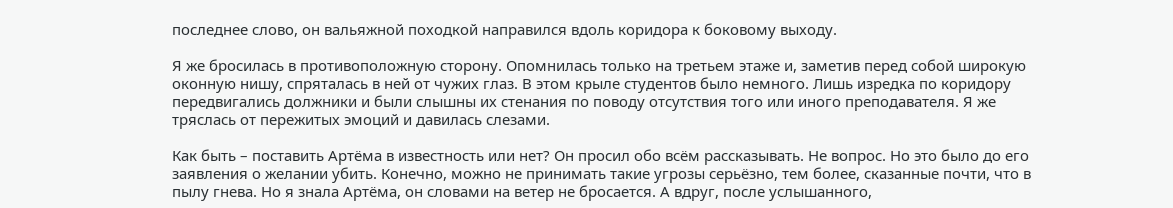последнее слово, он вальяжной походкой направился вдоль коридора к боковому выходу.

Я же бросилась в противоположную сторону. Опомнилась только на третьем этаже и, заметив перед собой широкую оконную нишу, спряталась в ней от чужих глаз. В этом крыле студентов было немного. Лишь изредка по коридору передвигались должники и были слышны их стенания по поводу отсутствия того или иного преподавателя. Я же тряслась от пережитых эмоций и давилась слезами.

Как быть – поставить Артёма в известность или нет? Он просил обо всём рассказывать. Не вопрос. Но это было до его заявления о желании убить. Конечно, можно не принимать такие угрозы серьёзно, тем более, сказанные почти, что в пылу гнева. Но я знала Артёма, он словами на ветер не бросается. А вдруг, после услышанного,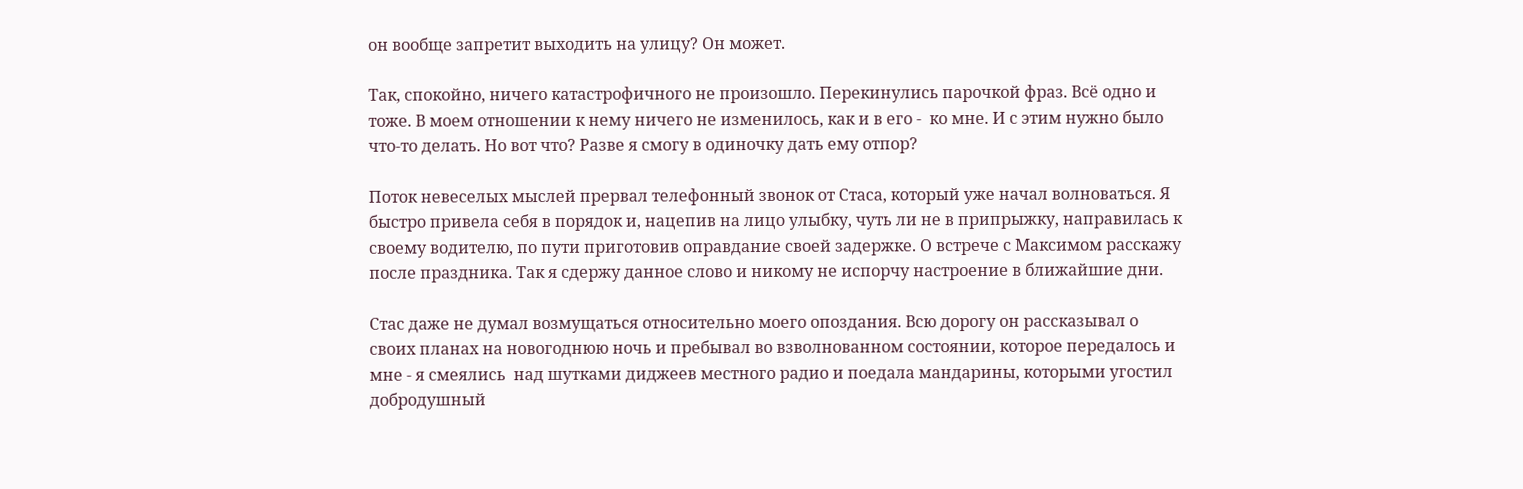он вообще запретит выходить на улицу? Он может.

Так, спокойно, ничего катастрофичного не произошло. Перекинулись парочкой фраз. Всё одно и тоже. В моем отношении к нему ничего не изменилось, как и в его -  ко мне. И с этим нужно было что-то делать. Но вот что? Разве я смогу в одиночку дать ему отпор?

Поток невеселых мыслей прервал телефонный звонок от Стаса, который уже начал волноваться. Я быстро привела себя в порядок и, нацепив на лицо улыбку, чуть ли не в припрыжку, направилась к своему водителю, по пути приготовив оправдание своей задержке. О встрече с Максимом расскажу после праздника. Так я сдержу данное слово и никому не испорчу настроение в ближайшие дни.

Стас даже не думал возмущаться относительно моего опоздания. Всю дорогу он рассказывал о своих планах на новогоднюю ночь и пребывал во взволнованном состоянии, которое передалось и мне - я смеялись  над шутками диджеев местного радио и поедала мандарины, которыми угостил добродушный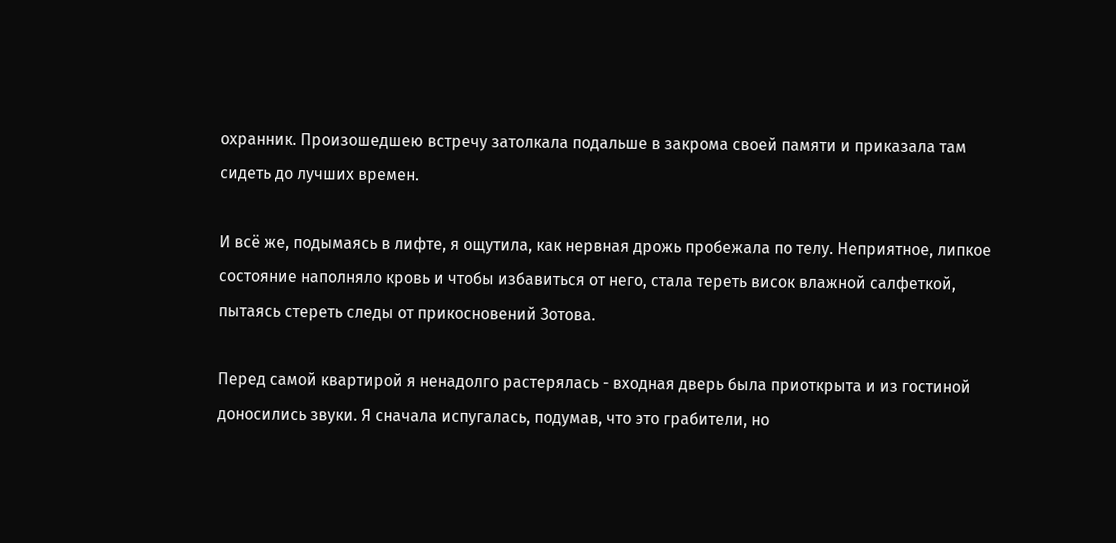охранник. Произошедшею встречу затолкала подальше в закрома своей памяти и приказала там сидеть до лучших времен.

И всё же, подымаясь в лифте, я ощутила, как нервная дрожь пробежала по телу. Неприятное, липкое состояние наполняло кровь и чтобы избавиться от него, стала тереть висок влажной салфеткой, пытаясь стереть следы от прикосновений Зотова.

Перед самой квартирой я ненадолго растерялась - входная дверь была приоткрыта и из гостиной доносились звуки. Я сначала испугалась, подумав, что это грабители, но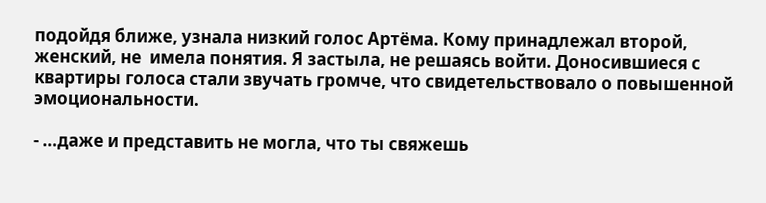подойдя ближе, узнала низкий голос Артёма. Кому принадлежал второй, женский, не  имела понятия. Я застыла, не решаясь войти. Доносившиеся с квартиры голоса стали звучать громче, что свидетельствовало о повышенной эмоциональности.

- …даже и представить не могла, что ты свяжешь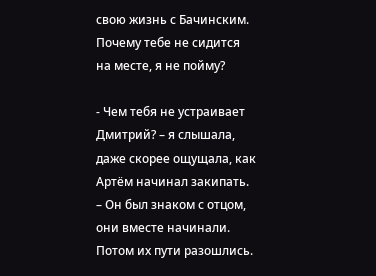свою жизнь с Бачинским. Почему тебе не сидится на месте, я не пойму?

- Чем тебя не устраивает Дмитрий? – я слышала, даже скорее ощущала, как Артём начинал закипать. – Он был знаком с отцом, они вместе начинали. Потом их пути разошлись.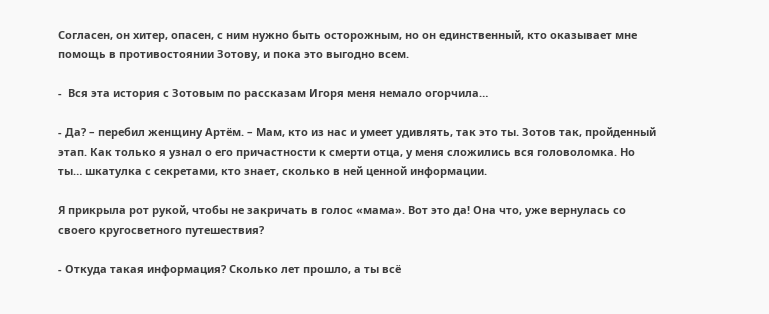Согласен, он хитер, опасен, с ним нужно быть осторожным, но он единственный, кто оказывает мне помощь в противостоянии Зотову, и пока это выгодно всем.

-  Вся эта история с Зотовым по рассказам Игоря меня немало огорчила…

- Да? – перебил женщину Артём. – Мам, кто из нас и умеет удивлять, так это ты. Зотов так, пройденный этап. Как только я узнал о его причастности к смерти отца, у меня сложились вся головоломка. Но ты… шкатулка с секретами, кто знает, сколько в ней ценной информации.

Я прикрыла рот рукой, чтобы не закричать в голос «мама». Вот это да! Она что, уже вернулась со своего кругосветного путешествия?

- Откуда такая информация? Сколько лет прошло, а ты всё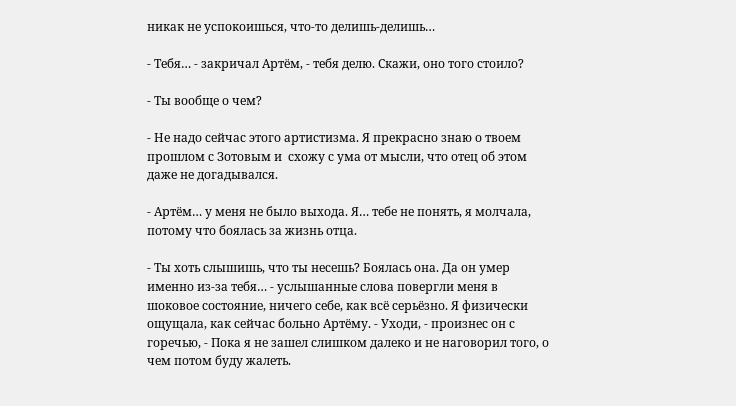никак не успокоишься, что-то делишь-делишь…

- Тебя… - закричал Артём, - тебя делю. Скажи, оно того стоило?

- Ты вообще о чем?

- Не надо сейчас этого артистизма. Я прекрасно знаю о твоем прошлом с Зотовым и  схожу с ума от мысли, что отец об этом даже не догадывался.

- Артём… у меня не было выхода. Я… тебе не понять, я молчала, потому что боялась за жизнь отца.

- Ты хоть слышишь, что ты несешь? Боялась она. Да он умер именно из-за тебя… - услышанные слова повергли меня в шоковое состояние, ничего себе, как всё серьёзно. Я физически ощущала, как сейчас больно Артёму. - Уходи, - произнес он с горечью, - Пока я не зашел слишком далеко и не наговорил того, о чем потом буду жалеть.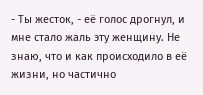- Ты жесток, - её голос дрогнул, и мне стало жаль эту женщину. Не знаю, что и как происходило в её жизни, но частично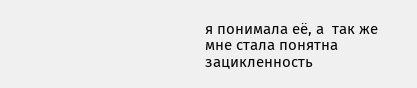я понимала её, а  так же мне стала понятна зацикленность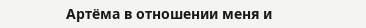Артёма в отношении меня и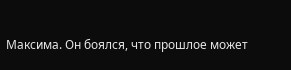Максима. Он боялся, что прошлое может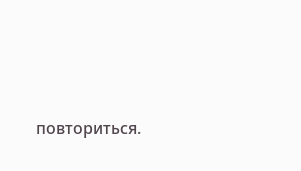повториться.